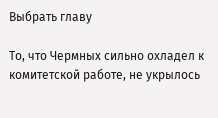Выбрать главу

То, что Чермных сильно охладел к комитетской работе, не укрылось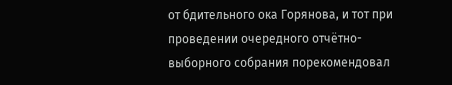от бдительного ока Горянова, и тот при проведении очередного отчётно-выборного собрания порекомендовал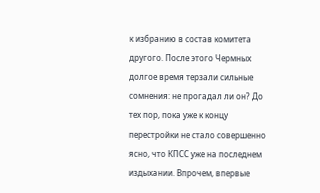к избранию в состав комитета другого. После этого Чермных долгое время терзали сильные сомнения: не прогадал ли он? До тех пор, пока уже к концу перестройки не стало совершенно ясно, что КПСС уже на последнем издыхании. Впрочем, впервые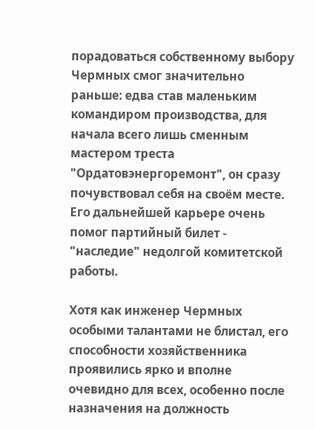порадоваться собственному выбору Чермных смог значительно раньше: едва став маленьким командиром производства, для начала всего лишь сменным мастером треста "Ордатовэнергоремонт", он сразу почувствовал себя на своём месте. Его дальнейшей карьере очень помог партийный билет - "наследие" недолгой комитетской работы.

Хотя как инженер Чермных особыми талантами не блистал, его способности хозяйственника проявились ярко и вполне очевидно для всех, особенно после назначения на должность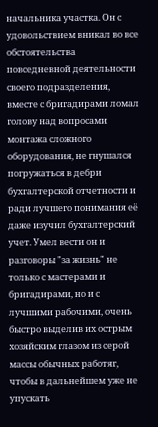начальника участка. Он с удовольствием вникал во все обстоятельства повседневной деятельности своего подразделения, вместе с бригадирами ломал голову над вопросами монтажа сложного оборудования, не гнушался погружаться в дебри бухгалтерской отчетности и ради лучшего понимания её даже изучил бухгалтерский учет. Умел вести он и разговоры "за жизнь" не только с мастерами и бригадирами, но и с лучшими рабочими, очень быстро выделив их острым хозяйским глазом из серой массы обычных работяг, чтобы в дальнейшем уже не упускать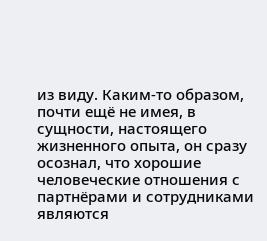из виду. Каким-то образом, почти ещё не имея, в сущности, настоящего жизненного опыта, он сразу осознал, что хорошие человеческие отношения с партнёрами и сотрудниками являются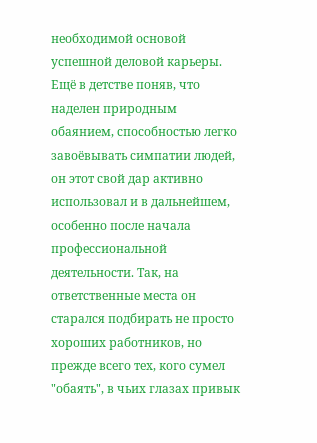необходимой основой успешной деловой карьеры. Ещё в детстве поняв, что наделен природным обаянием, способностью легко завоёвывать симпатии людей, он этот свой дар активно использовал и в дальнейшем, особенно после начала профессиональной деятельности. Так, на ответственные места он старался подбирать не просто хороших работников, но прежде всего тех, кого сумел "обаять", в чьих глазах привык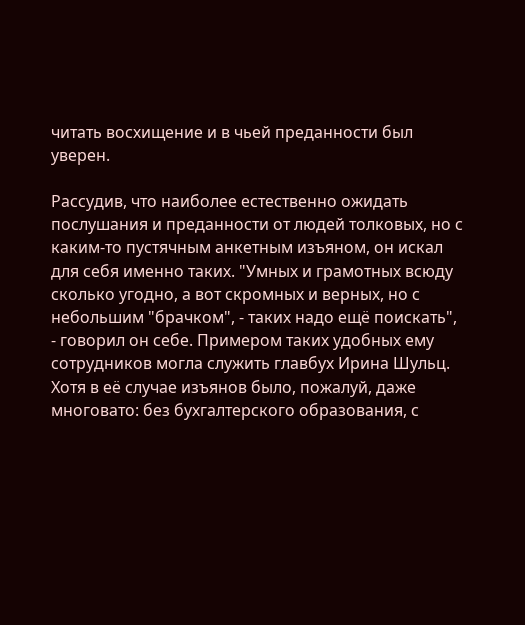читать восхищение и в чьей преданности был уверен.

Рассудив, что наиболее естественно ожидать послушания и преданности от людей толковых, но с каким-то пустячным анкетным изъяном, он искал для себя именно таких. "Умных и грамотных всюду сколько угодно, а вот скромных и верных, но с небольшим "брачком", - таких надо ещё поискать", - говорил он себе. Примером таких удобных ему сотрудников могла служить главбух Ирина Шульц. Хотя в её случае изъянов было, пожалуй, даже многовато: без бухгалтерского образования, с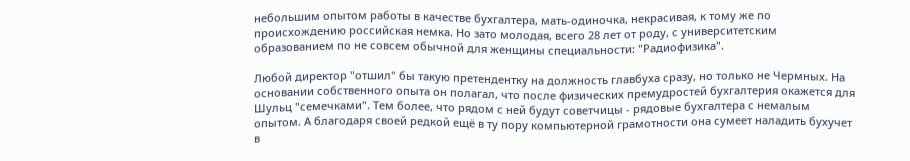небольшим опытом работы в качестве бухгалтера, мать-одиночка, некрасивая, к тому же по происхождению российская немка. Но зато молодая, всего 28 лет от роду, с университетским образованием по не совсем обычной для женщины специальности: "Радиофизика".

Любой директор "отшил" бы такую претендентку на должность главбуха сразу, но только не Чермных. На основании собственного опыта он полагал, что после физических премудростей бухгалтерия окажется для Шульц "семечками". Тем более, что рядом с ней будут советчицы - рядовые бухгалтера с немалым опытом. А благодаря своей редкой ещё в ту пору компьютерной грамотности она сумеет наладить бухучет в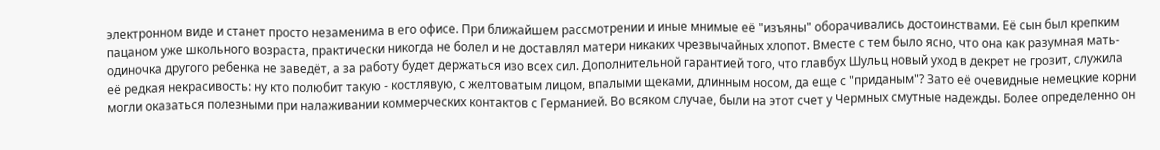электронном виде и станет просто незаменима в его офисе. При ближайшем рассмотрении и иные мнимые её "изъяны" оборачивались достоинствами. Её сын был крепким пацаном уже школьного возраста, практически никогда не болел и не доставлял матери никаких чрезвычайных хлопот. Вместе с тем было ясно, что она как разумная мать-одиночка другого ребенка не заведёт, а за работу будет держаться изо всех сил. Дополнительной гарантией того, что главбух Шульц новый уход в декрет не грозит, служила её редкая некрасивость: ну кто полюбит такую - костлявую, с желтоватым лицом, впалыми щеками, длинным носом, да еще с "приданым"? Зато её очевидные немецкие корни могли оказаться полезными при налаживании коммерческих контактов с Германией. Во всяком случае, были на этот счет у Чермных смутные надежды. Более определенно он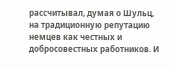рассчитывал, думая о Шульц, на традиционную репутацию немцев как честных и добросовестных работников. И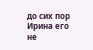до сих пор Ирина его не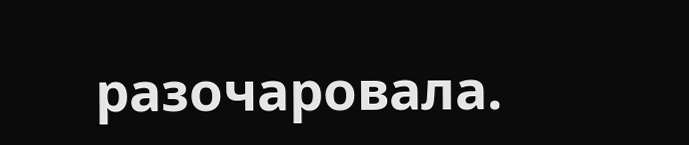разочаровала.